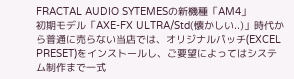FRACTAL AUDIO SYTEMESの新機種「AM4」
初期モデル「AXE-FX ULTRA/Std(懐かしい..)」時代から普通に売らない当店では、オリジナルパッチ(EXCEL PRESET)をインストールし、ご要望によってはシステム制作まで一式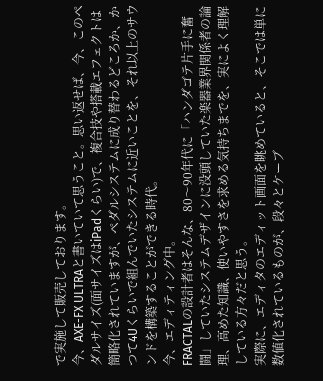で実施して販売しております。
今、AXE-FX ULTRAと書いていて思うこと。思い返せば、今、このペダルサイズ(面サイズはiPadくらい)で、複合技や搭載エフェクトは簡略化されていますが、ペダルシステムに成り替わるどころか、かつて4Uくらいで組んでいたシステムに近いことを、それ以上のサウンドを構築することができる時代。
今、エディティング中。
FRACTALの設計者はそんな、80〜90年代に「ハンダゴテ片手に奮闘」していたシステムデザインに没頭していた楽器業界関係者の論理、高めた知識、使いやすさを求める気持ちまでを、実によく理解している方々だと思う。
実際に、エディタのエディット画面を眺めていると、そこでは単に数値化されているものが、段々とケーブ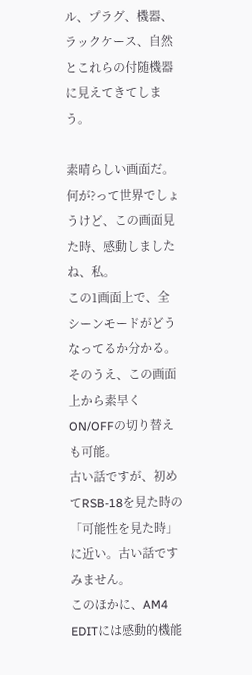ル、プラグ、機器、ラックケース、自然とこれらの付随機器に見えてきてしまう。

素晴らしい画面だ。
何が?って世界でしょうけど、この画面見た時、感動しましたね、私。
この1画面上で、全シーンモードがどうなってるか分かる。そのうえ、この画面上から素早くON/OFFの切り替えも可能。
古い話ですが、初めてRSB-18を見た時の「可能性を見た時」に近い。古い話ですみません。
このほかに、AM4 EDITには感動的機能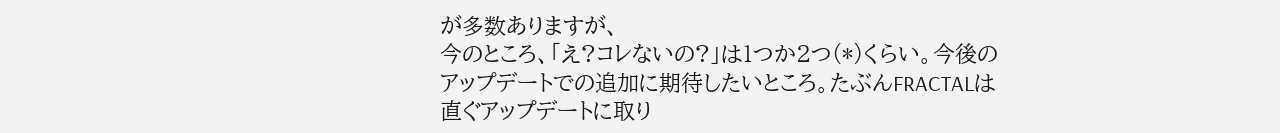が多数ありますが、
今のところ、「え?コレないの?」は1つか2つ(*)くらい。今後のアップデートでの追加に期待したいところ。たぶんFRACTALは直ぐアップデートに取り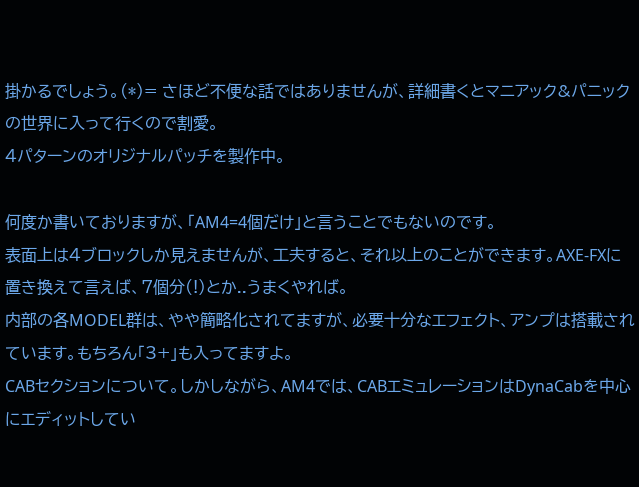掛かるでしょう。(*)= さほど不便な話ではありませんが、詳細書くとマニアック&パニックの世界に入って行くので割愛。
4パターンのオリジナルパッチを製作中。

何度か書いておりますが、「AM4=4個だけ」と言うことでもないのです。
表面上は4ブロックしか見えませんが、工夫すると、それ以上のことができます。AXE-FXに置き換えて言えば、7個分(!)とか..うまくやれば。
内部の各MODEL群は、やや簡略化されてますが、必要十分なエフェクト、アンプは搭載されています。もちろん「3+」も入ってますよ。
CABセクションについて。しかしながら、AM4では、CABエミュレーションはDynaCabを中心にエディットしてい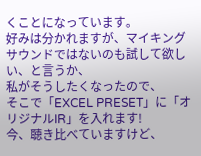くことになっています。
好みは分かれますが、マイキングサウンドではないのも試して欲しい、と言うか、
私がそうしたくなったので、
そこで「EXCEL PRESET」に「オリジナルIR」を入れます!
今、聴き比べていますけど、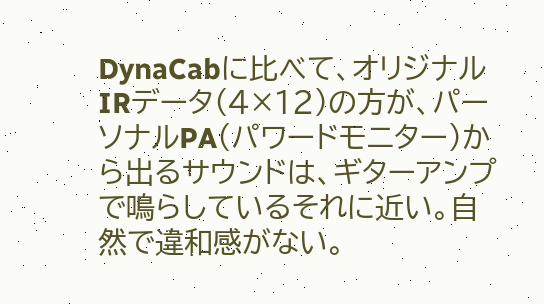DynaCabに比べて、オリジナルIRデータ(4×12)の方が、パーソナルPA(パワードモニター)から出るサウンドは、ギターアンプで鳴らしているそれに近い。自然で違和感がない。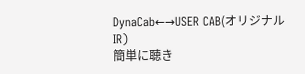DynaCab←→USER CAB(オリジナルIR)
簡単に聴き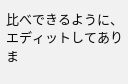比べできるように、エディットしてありま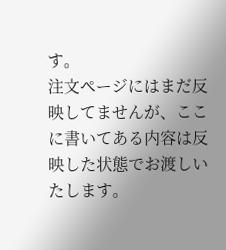す。
注文ページにはまだ反映してませんが、ここに書いてある内容は反映した状態でお渡しいたします。